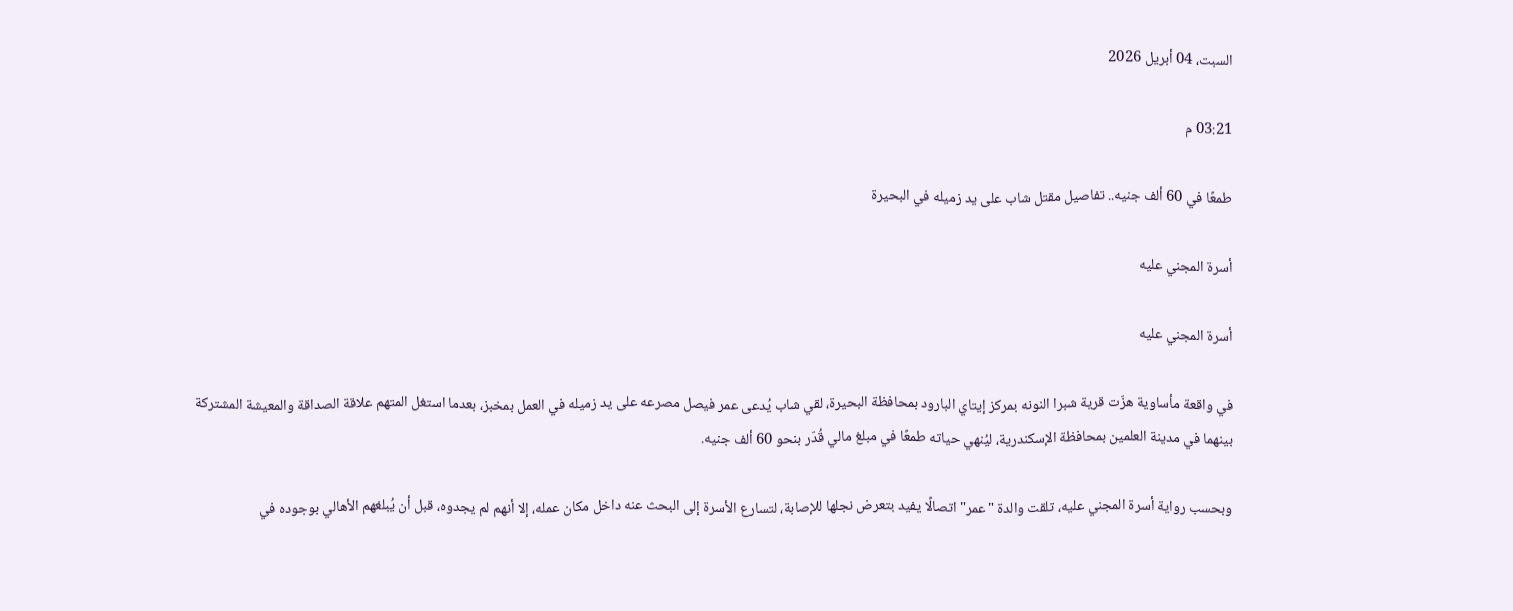السبت، 04 أبريل 2026

03:21 م

طمعًا في 60 ألف جنيه.. تفاصيل مقتل شاب على يد زميله في البحيرة

أسرة المجني عليه

أسرة المجني عليه

في واقعة مأساوية هزّت قرية شبرا النونه بمركز إيتاي البارود بمحافظة البحيرة، لقي شاب يُدعى عمر فيصل مصرعه على يد زميله في العمل بمخبز، بعدما استغل المتهم علاقة الصداقة والمعيشة المشتركة بينهما في مدينة العلمين بمحافظة الإسكندرية، ليُنهي حياته طمعًا في مبلغ مالي قُدّر بنحو 60 ألف جنيه.

وبحسب رواية أسرة المجني عليه، تلقت والدة "عمر" اتصالًا يفيد بتعرض نجلها للإصابة، لتسارع الأسرة إلى البحث عنه داخل مكان عمله، إلا أنهم لم يجدوه، قبل أن يُبلغهم الأهالي بوجوده في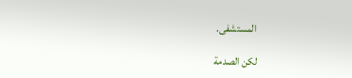المستشفى.

لكن الصدمة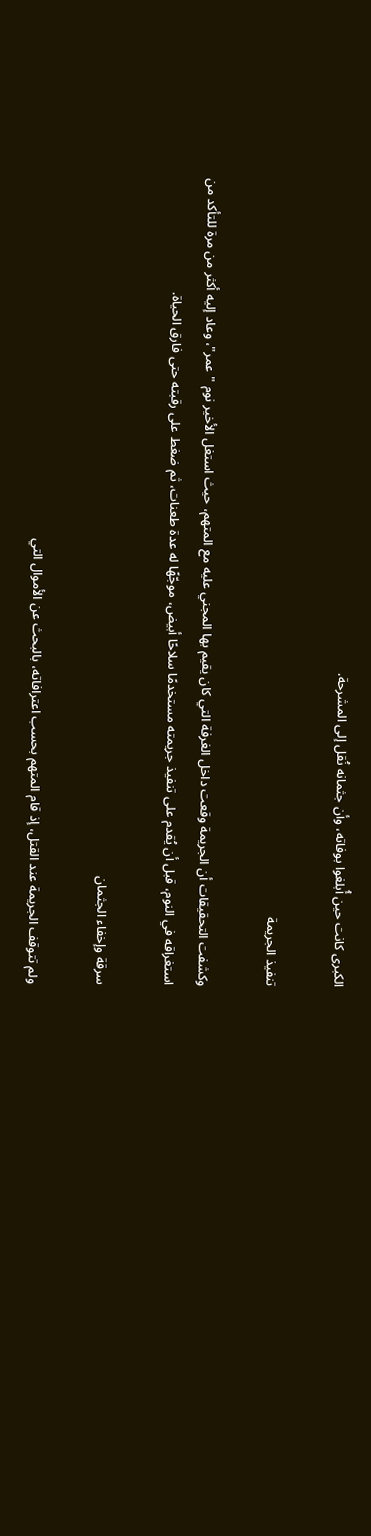الكبرى كانت حين أُبلغوا بوفاته، وأن جثمانه نُقل إلى المشرحة.

تنفيذ الجريمة

وكشفت التحقيقات أن الجريمة وقعت داخل الغرفة التي كان يقيم بها المجني عليه مع المتهم، حيث استغل الأخير نوم "عمر"، وعاد إليه أكثر من مرة للتأكد من استغراقه في النوم، قبل أن يُقدم على تنفيذ جريمته مستخدمًا سلاحًا أبيض، موجّهًا له عدة طعنات، ثم ضغط على رقبته حتى فارق الحياة.

سرقة وإخفاء الجثمان

ولم تتوقف الجريمة عند القتل، إذ قام المتهم بحسب اعترافاته، بالبحث عن الأموال التي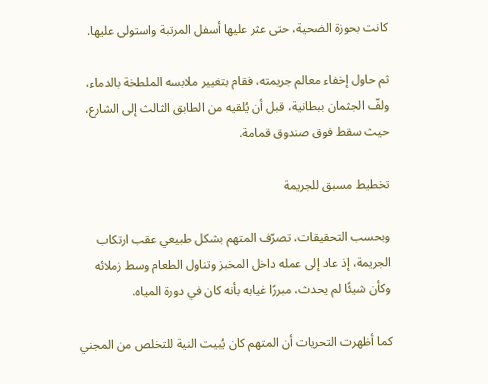كانت بحوزة الضحية، حتى عثر عليها أسفل المرتبة واستولى عليها.

ثم حاول إخفاء معالم جريمته، فقام بتغيير ملابسه الملطخة بالدماء، ولفّ الجثمان ببطانية، قبل أن يُلقيه من الطابق الثالث إلى الشارع، حيث سقط فوق صندوق قمامة.

تخطيط مسبق للجريمة

وبحسب التحقيقات، تصرّف المتهم بشكل طبيعي عقب ارتكاب الجريمة، إذ عاد إلى عمله داخل المخبز وتناول الطعام وسط زملائه وكأن شيئًا لم يحدث، مبررًا غيابه بأنه كان في دورة المياه.

كما أظهرت التحريات أن المتهم كان يُبيت النية للتخلص من المجني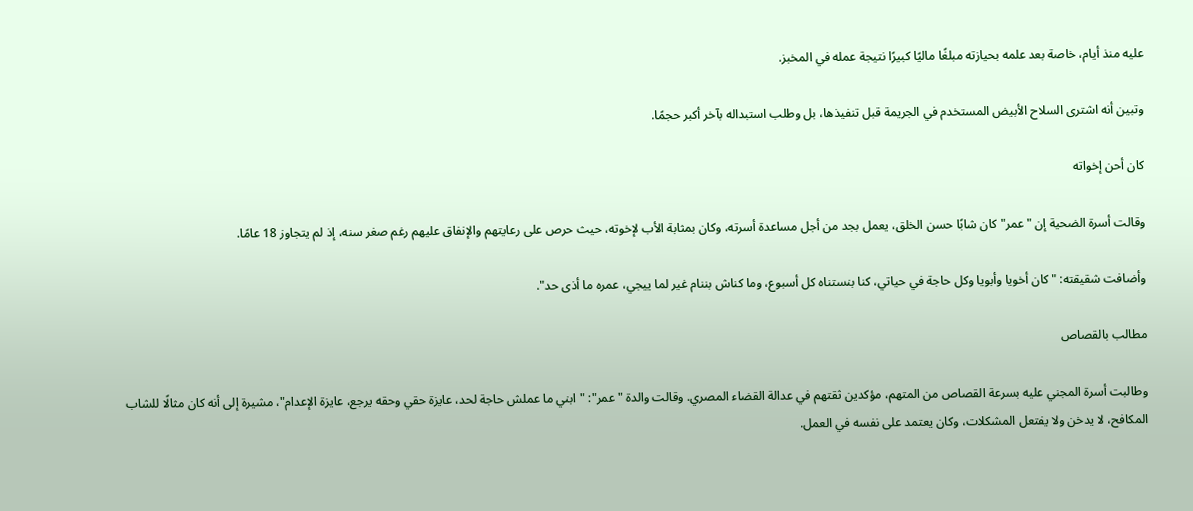عليه منذ أيام، خاصة بعد علمه بحيازته مبلغًا ماليًا كبيرًا نتيجة عمله في المخبز.

وتبين أنه اشترى السلاح الأبيض المستخدم في الجريمة قبل تنفيذها، بل وطلب استبداله بآخر أكبر حجمًا.

كان أحن إخواته

وقالت أسرة الضحية إن "عمر" كان شابًا حسن الخلق، يعمل بجد من أجل مساعدة أسرته، وكان بمثابة الأب لإخوته، حيث حرص على رعايتهم والإنفاق عليهم رغم صغر سنه، إذ لم يتجاوز 18 عامًا.

وأضافت شقيقته: "كان أخويا وأبويا وكل حاجة في حياتي، كنا بنستناه كل أسبوع، وما كناش بننام غير لما ييجي، عمره ما أذى حد".

مطالب بالقصاص

وطالبت أسرة المجني عليه بسرعة القصاص من المتهم، مؤكدين ثقتهم في عدالة القضاء المصري. وقالت والدة "عمر": "ابني ما عملش حاجة لحد، عايزة حقي وحقه يرجع، عايزة الإعدام"، مشيرة إلى أنه كان مثالًا للشاب المكافح، لا يدخن ولا يفتعل المشكلات، وكان يعتمد على نفسه في العمل.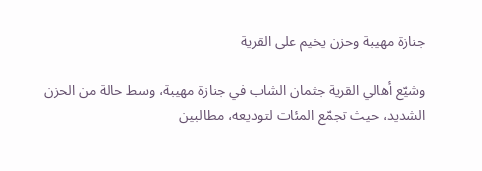جنازة مهيبة وحزن يخيم على القرية

وشيّع أهالي القرية جثمان الشاب في جنازة مهيبة، وسط حالة من الحزن الشديد، حيث تجمّع المئات لتوديعه، مطالبين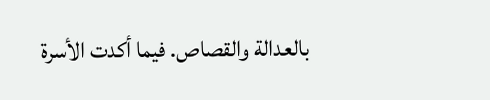بالعدالة والقصاص. فيما أكدت الأسرة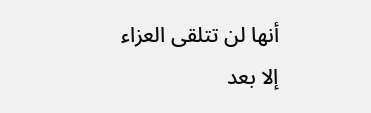أنها لن تتلقى العزاء إلا بعد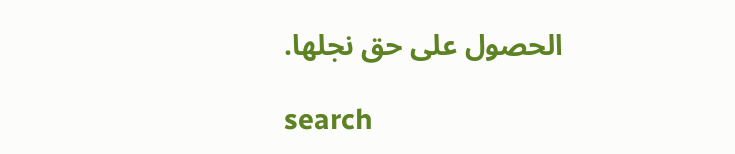الحصول على حق نجلها.

search